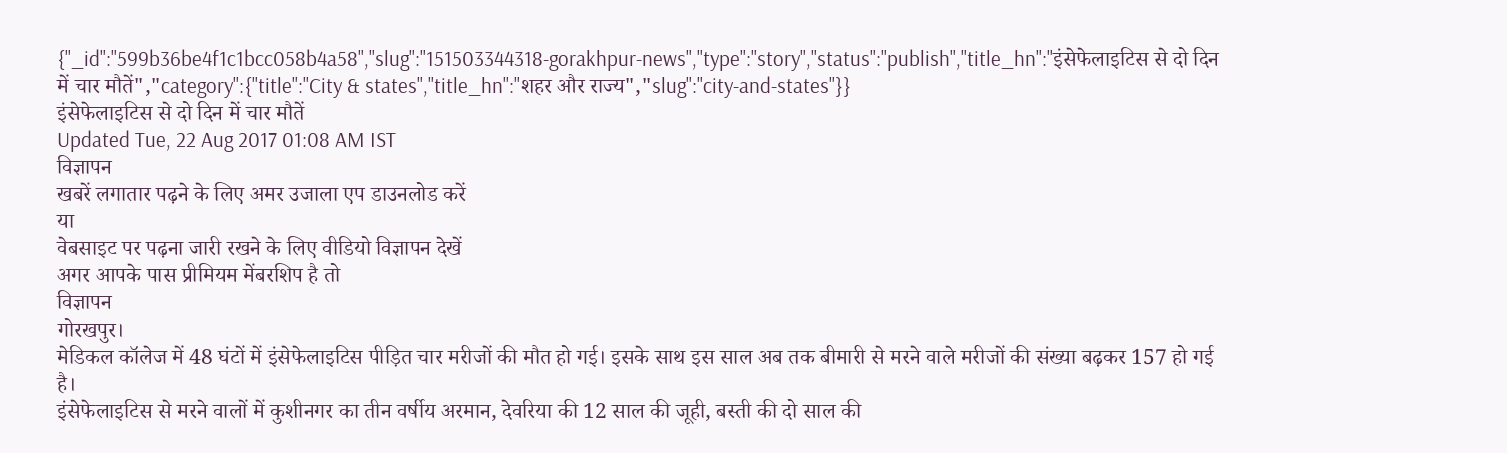{"_id":"599b36be4f1c1bcc058b4a58","slug":"151503344318-gorakhpur-news","type":"story","status":"publish","title_hn":"इंसेफेलाइटिस से दो दिन में चार मौतें","category":{"title":"City & states","title_hn":"शहर और राज्य","slug":"city-and-states"}}
इंसेफेलाइटिस से दो दिन में चार मौतें
Updated Tue, 22 Aug 2017 01:08 AM IST
विज्ञापन
खबरें लगातार पढ़ने के लिए अमर उजाला एप डाउनलोड करें
या
वेबसाइट पर पढ़ना जारी रखने के लिए वीडियो विज्ञापन देखें
अगर आपके पास प्रीमियम मेंबरशिप है तो
विज्ञापन
गोरखपुर।
मेडिकल कॉलेज में 48 घंटों में इंसेफेलाइटिस पीड़ित चार मरीजों की मौत हो गई। इसके साथ इस साल अब तक बीमारी से मरने वाले मरीजों की संख्या बढ़कर 157 हो गई है।
इंसेफेलाइटिस से मरने वालों में कुशीनगर का तीन वर्षीय अरमान, देवरिया की 12 साल की जूही, बस्ती की दो साल की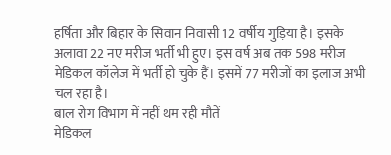हर्षिता और बिहार के सिवान निवासी 12 वर्षीय गुड़िया है। इसके अलावा 22 नए मरीज भर्ती भी हुए। इस वर्ष अब तक 598 मरीज मेडिकल कॉलेज में भर्ती हो चुके हैं। इसमें 77 मरीजों का इलाज अभी चल रहा है।
बाल रोग विभाग में नहीं थम रही मौतें
मेडिकल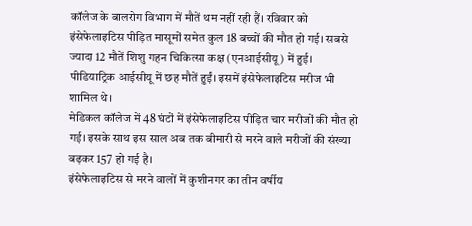कॉलेज के बालरोग विभाग में मौतें थम नहीं रही हैं। रविवार को इंसेफेलाइटिस पीड़ित मासूमों समेत कुल 18 बच्चों की मौत हो गई। सबसे ज्यादा 12 मौतें शिशु गहन चिकित्सा कक्ष (एनआईसीयू) में हुई। पीडियाट्रिक आईसीयू में छह मौतें हुईं। इसमें इंसेफेलाइटिस मरीज भी शामिल थे।
मेडिकल कॉलेज में 48 घंटों में इंसेफेलाइटिस पीड़ित चार मरीजों की मौत हो गई। इसके साथ इस साल अब तक बीमारी से मरने वाले मरीजों की संख्या बढ़कर 157 हो गई है।
इंसेफेलाइटिस से मरने वालों में कुशीनगर का तीन वर्षीय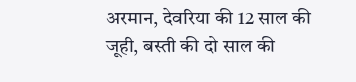अरमान, देवरिया की 12 साल की जूही, बस्ती की दो साल की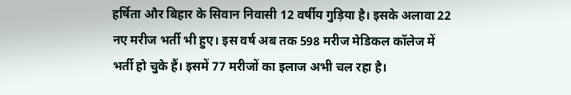हर्षिता और बिहार के सिवान निवासी 12 वर्षीय गुड़िया है। इसके अलावा 22 नए मरीज भर्ती भी हुए। इस वर्ष अब तक 598 मरीज मेडिकल कॉलेज में भर्ती हो चुके हैं। इसमें 77 मरीजों का इलाज अभी चल रहा है।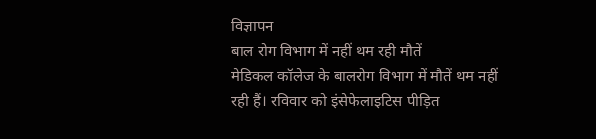विज्ञापन
बाल रोग विभाग में नहीं थम रही मौतें
मेडिकल कॉलेज के बालरोग विभाग में मौतें थम नहीं रही हैं। रविवार को इंसेफेलाइटिस पीड़ित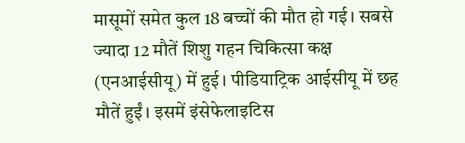मासूमों समेत कुल 18 बच्चों की मौत हो गई। सबसे ज्यादा 12 मौतें शिशु गहन चिकित्सा कक्ष (एनआईसीयू) में हुई। पीडियाट्रिक आईसीयू में छह मौतें हुईं। इसमें इंसेफेलाइटिस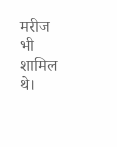मरीज भी शामिल थे।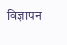विज्ञापन